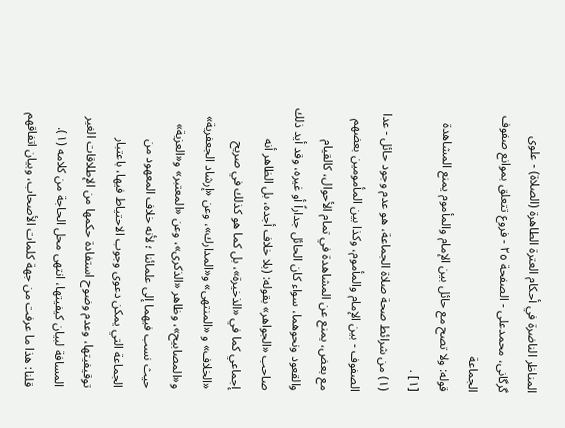المناظر الناضرة في أحکام العترة الطاهرة (الصلاة) - علوی گرگانی، محمدعلی - الصفحة ٢٥ - فروع تتعلق بموانع صفوف الجماعة
قوله: ولا تصح مع حائل بين الإمام والمأموم يمنع المشاهدة [١] .
(١) من شرائط صحة صلاة الجماعة، هو عدم وجود حائل - عدا الصفوف - بين الإمام والمأموم، وكذا بين المأمومين بعضهم مع بعض، يمنع عن المشاهدة في تمام الأحوال، كالقيام والقعود ونحوهما، سواء كان الحائل جداراً أو غيره، وقد أيد ذلك صاحب «الجواهر» بقوله: (بلا خلاف أجده، بل الظاهر أنه إجماعي كما في «الذخيرة»، بل كما هو كذلك في صريح «الخلاف» و «المنتهى» و«المدارك»، وعن «إرشاد الجعفرية» و«المصابيح»، وظاهر «الذكرى»، وعن «المعتبر» و«العزية» حيث نسب فيهما إلى علمائنا ؛ لأنه خلاف المعهود من الجماعة التي يمكن دعوى وجوب الاحتياط فيها، باعتبار توقيفيتها، وعدم وضوح استفادة حكمها من الإطلاقات الغير المسافة لبيان كيفيتها، انتهى محل الحاجة من كلامه (١).
قلنا: هذا ما عرفت من جهة كلمات الأصحاب، وبيان اتفاقهم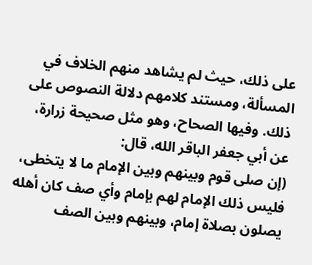على ذلك، حيث لم يشاهد منهم الخلاف في المسألة، ومستند كلامهم دلالة النصوص على ذلك. وفيها الصحاح، وهو مثل صحيحة زرارة، عن أبي جعفر الباقر الله، قال:
(إن صلى قوم وبينهم وبين الإمام ما لا يتخطى، فليس ذلك الإمام لهم بإمام وأي صف كان أهله يصلون بصلاة إمام، وبينهم وبين الصف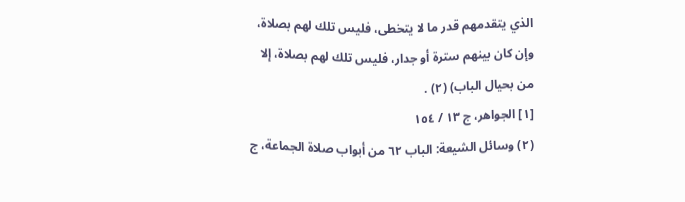الذي يتقدمهم قدر ما لا يتخطى، فليس تلك لهم بصلاة، وإن كان بينهم سترة أو جدار، فليس تلك لهم بصلاة، إلا من بحيال الباب) (٢) .
[١] الجواهر، ج ١٣ / ١٥٤
(٢) وسائل الشيعة: الباب ٦٢ من أبواب صلاة الجماعة، ج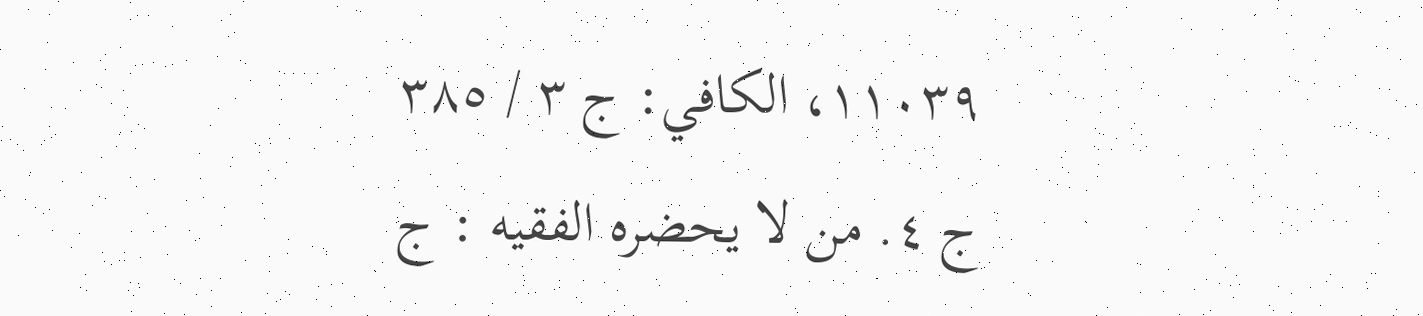١١٠٣٩، الكافي: ج ٣ / ٣٨٥ ج ٤. من لا يحضره الفقيه : ج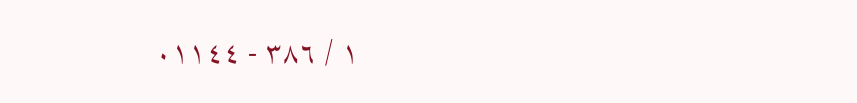١ / ٣٨٦ - ٠١١٤٤